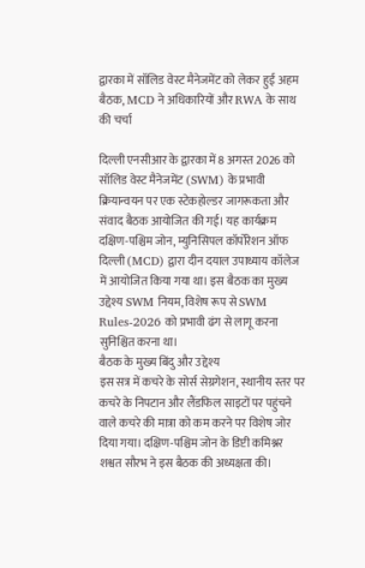द्वारका में सॉलिड वेस्ट मैनेजमेंट को लेकर हुई अहम बैठक, MCD ने अधिकारियों और RWA के साथ की चर्चा

दिल्ली एनसीआर के द्वारका में 8 अगस्त 2026 को सॉलिड वेस्ट मैनेजमेंट (SWM) के प्रभावी क्रियान्वयन पर एक स्टेकहोल्डर जागरूकता और संवाद बैठक आयोजित की गई। यह कार्यक्रम दक्षिण-पश्चिम जोन, म्युनिसिपल कॉर्पोरेशन ऑफ दिल्ली (MCD) द्वारा दीन दयाल उपाध्याय कॉलेज में आयोजित किया गया था। इस बैठक का मुख्य उद्देश्य SWM नियम, विशेष रूप से SWM Rules-2026 को प्रभावी ढंग से लागू करना सुनिश्चित करना था।
बैठक के मुख्य बिंदु और उद्देश्य
इस सत्र में कचरे के सोर्स सेग्रगेशन, स्थानीय स्तर पर कचरे के निपटान और लैंडफिल साइटों पर पहुंचने वाले कचरे की मात्रा को कम करने पर विशेष जोर दिया गया। दक्षिण-पश्चिम जोन के डिप्टी कमिश्नर शश्वत सौरभ ने इस बैठक की अध्यक्षता की।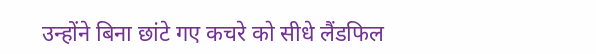उन्होंने बिना छांटे गए कचरे को सीधे लैंडफिल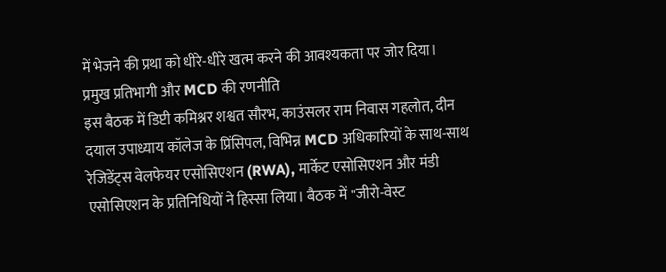में भेजने की प्रथा को धीरे-धीरे खत्म करने की आवश्यकता पर जोर दिया।
प्रमुख प्रतिभागी और MCD की रणनीति
इस बैठक में डिप्टी कमिश्नर शश्वत सौरभ, काउंसलर राम निवास गहलोत, दीन दयाल उपाध्याय कॉलेज के प्रिंसिपल, विभिन्न MCD अधिकारियों के साथ-साथ रेजिडेंट्स वेलफेयर एसोसिएशन (RWA), मार्केट एसोसिएशन और मंडी एसोसिएशन के प्रतिनिधियों ने हिस्सा लिया। बैठक में "जीरो-वेस्ट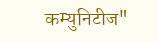कम्युनिटीज"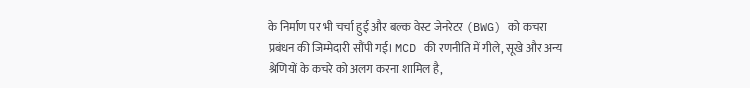के निर्माण पर भी चर्चा हुई और बल्क वेस्ट जेनरेटर (BWG) को कचरा प्रबंधन की जिम्मेदारी सौंपी गई। MCD की रणनीति में गीले, सूखे और अन्य श्रेणियों के कचरे को अलग करना शामिल है,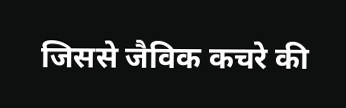जिससे जैविक कचरे की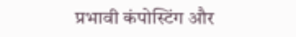प्रभावी कंपोस्टिंग और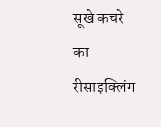सूखे कचरे का रीसाइक्लिंग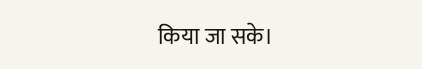किया जा सके।